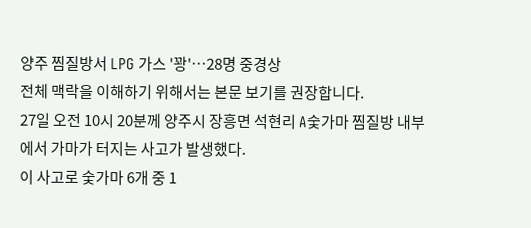양주 찜질방서 LPG 가스 '꽝'…28명 중경상
전체 맥락을 이해하기 위해서는 본문 보기를 권장합니다.
27일 오전 10시 20분께 양주시 장흥면 석현리 A숯가마 찜질방 내부에서 가마가 터지는 사고가 발생했다.
이 사고로 숯가마 6개 중 1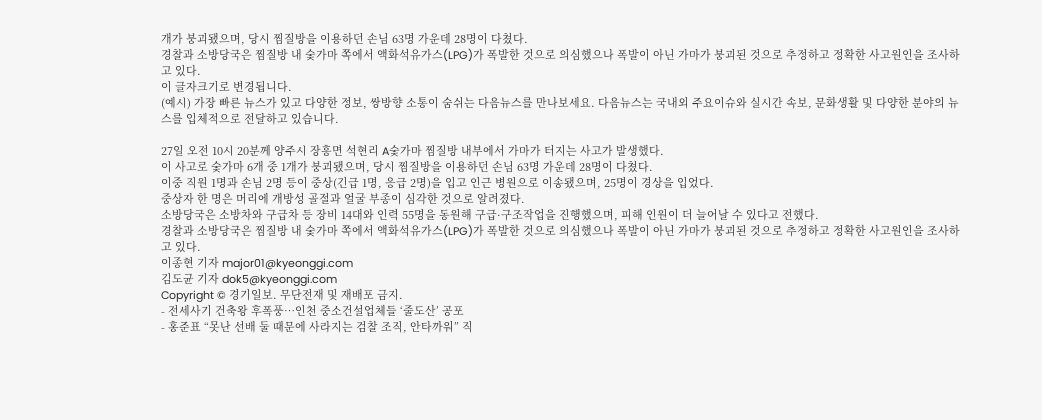개가 붕괴됐으며, 당시 찜질방을 이용하던 손님 63명 가운데 28명이 다쳤다.
경찰과 소방당국은 찜질방 내 숯가마 쪽에서 액화석유가스(LPG)가 폭발한 것으로 의심했으나 폭발이 아닌 가마가 붕괴된 것으로 추정하고 정확한 사고원인을 조사하고 있다.
이 글자크기로 변경됩니다.
(예시) 가장 빠른 뉴스가 있고 다양한 정보, 쌍방향 소통이 숨쉬는 다음뉴스를 만나보세요. 다음뉴스는 국내외 주요이슈와 실시간 속보, 문화생활 및 다양한 분야의 뉴스를 입체적으로 전달하고 있습니다.

27일 오전 10시 20분께 양주시 장흥면 석현리 A숯가마 찜질방 내부에서 가마가 터지는 사고가 발생했다.
이 사고로 숯가마 6개 중 1개가 붕괴됐으며, 당시 찜질방을 이용하던 손님 63명 가운데 28명이 다쳤다.
이중 직원 1명과 손님 2명 등이 중상(긴급 1명, 응급 2명)을 입고 인근 병원으로 이송됐으며, 25명이 경상을 입었다.
중상자 한 명은 머리에 개방성 골절과 얼굴 부종이 심각한 것으로 알려졌다.
소방당국은 소방차와 구급차 등 장비 14대와 인력 55명을 동원해 구급·구조작업을 진행했으며, 피해 인원이 더 늘어날 수 있다고 전했다.
경찰과 소방당국은 찜질방 내 숯가마 쪽에서 액화석유가스(LPG)가 폭발한 것으로 의심했으나 폭발이 아닌 가마가 붕괴된 것으로 추정하고 정확한 사고원인을 조사하고 있다.
이종현 기자 major01@kyeonggi.com
김도균 기자 dok5@kyeonggi.com
Copyright © 경기일보. 무단전재 및 재배포 금지.
- 전세사기 건축왕 후폭풍…인천 중소건설업체들 ‘줄도산’ 공포
- 홍준표 “못난 선배 둘 때문에 사라지는 검찰 조직, 안타까워” 직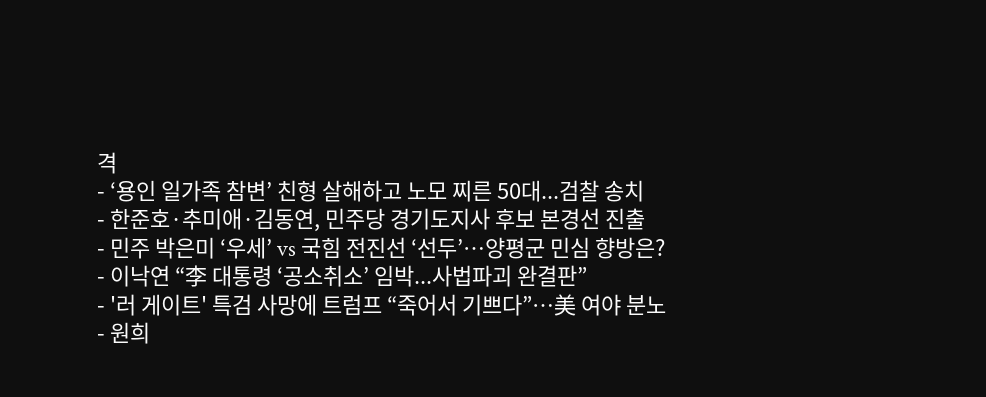격
- ‘용인 일가족 참변’ 친형 살해하고 노모 찌른 50대...검찰 송치
- 한준호·추미애·김동연, 민주당 경기도지사 후보 본경선 진출
- 민주 박은미 ‘우세’ vs 국힘 전진선 ‘선두’…양평군 민심 향방은?
- 이낙연 “李 대통령 ‘공소취소’ 임박...사법파괴 완결판”
- '러 게이트' 특검 사망에 트럼프 “죽어서 기쁘다”…美 여야 분노
- 원희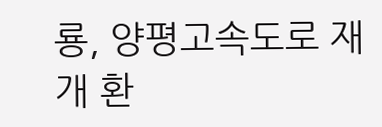룡, 양평고속도로 재개 환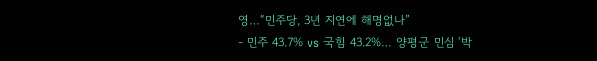영…“민주당, 3년 지연에 해명없나”
- 민주 43.7% vs 국힘 43.2%… 양평군 민심 ‘박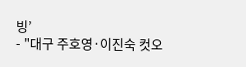빙’
- "대구 주호영·이진숙 컷오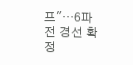프"…6파전 경선 확정